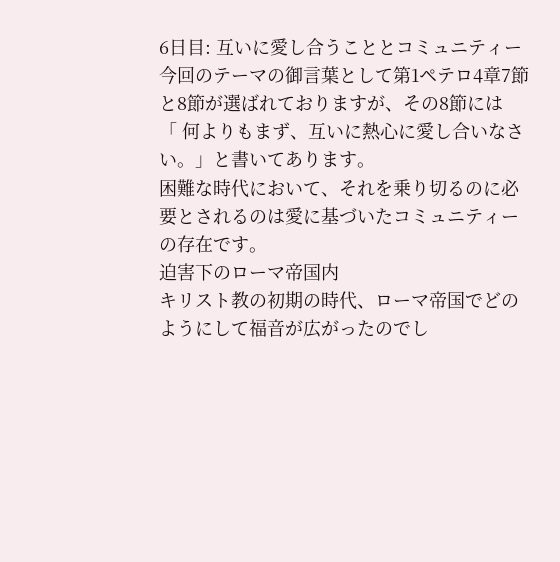6日目: 互いに愛し合うこととコミュニティー
今回のテーマの御言葉として第1ペテロ4章7節と8節が選ばれておりますが、その8節には
「 何よりもまず、互いに熱心に愛し合いなさい。」と書いてあります。
困難な時代において、それを乗り切るのに必要とされるのは愛に基づいたコミュニティーの存在です。
迫害下のローマ帝国内
キリスト教の初期の時代、ローマ帝国でどのようにして福音が広がったのでし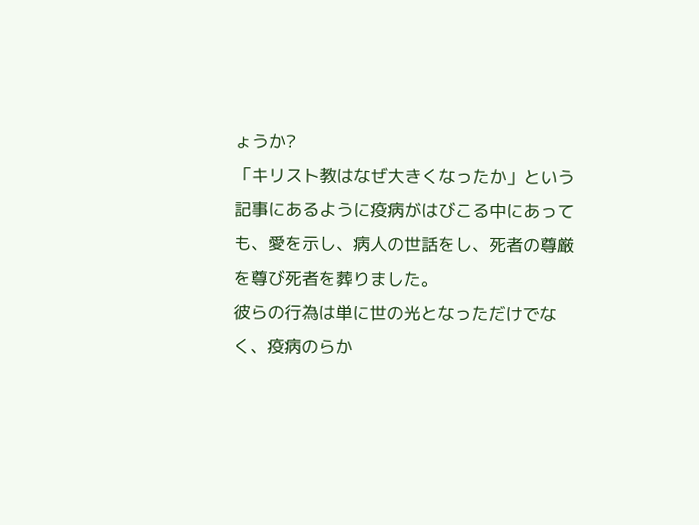ょうか?
「キリスト教はなぜ大きくなったか」という記事にあるように疫病がはびこる中にあっても、愛を示し、病人の世話をし、死者の尊厳を尊び死者を葬りました。
彼らの行為は単に世の光となっただけでなく、疫病のらか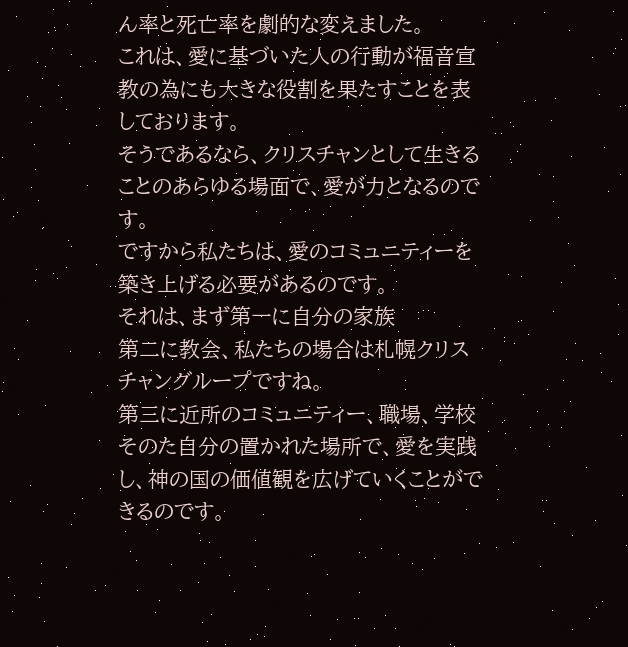ん率と死亡率を劇的な変えました。
これは、愛に基づいた人の行動が福音宣教の為にも大きな役割を果たすことを表しております。
そうであるなら、クリスチャンとして生きることのあらゆる場面で、愛が力となるのです。
ですから私たちは、愛のコミュニティーを築き上げる必要があるのです。
それは、まず第一に自分の家族
第二に教会、私たちの場合は札幌クリスチャングループですね。
第三に近所のコミュニティー、職場、学校そのた自分の置かれた場所で、愛を実践し、神の国の価値観を広げていくことができるのです。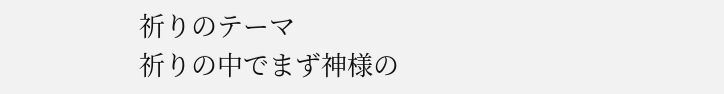祈りのテーマ
祈りの中でまず神様の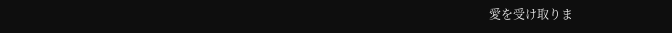愛を受け取りま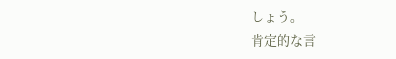しょう。
肯定的な言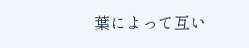葉によって互い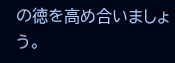の徳を高め合いましょう。